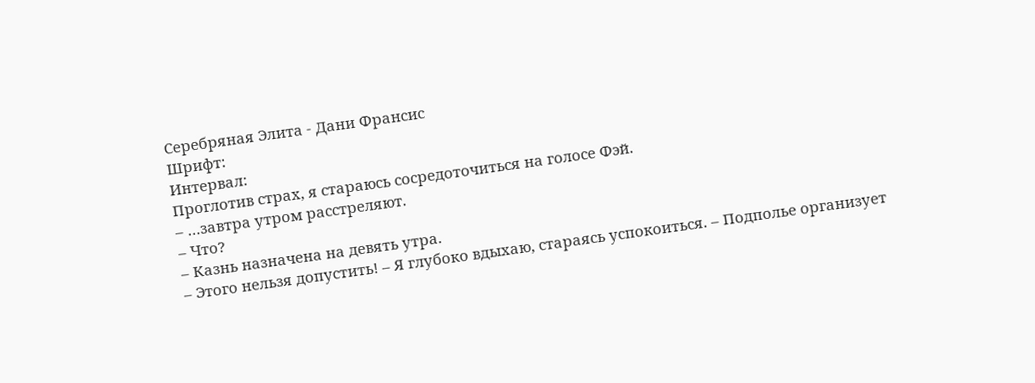Серебряная Элита - Дани Франсис
Шрифт:
Интервал:
Проглотив страх, я стараюсь сосредоточиться на голосе Фэй.
– …завтра утром расстреляют.
– Что?
– Казнь назначена на девять утра.
– Этого нельзя допустить! – Я глубоко вдыхаю, стараясь успокоиться. – Подполье организует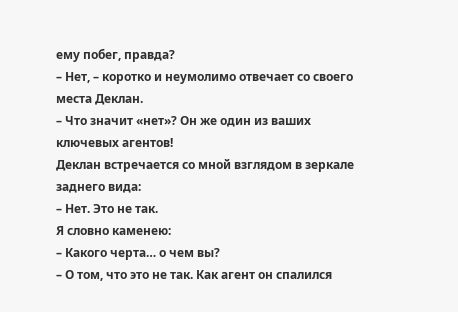ему побег, правда?
– Нет, – коротко и неумолимо отвечает со своего места Деклан.
– Что значит «нет»? Он же один из ваших ключевых агентов!
Деклан встречается со мной взглядом в зеркале заднего вида:
– Нет. Это не так.
Я словно каменею:
– Какого черта… о чем вы?
– О том, что это не так. Как агент он спалился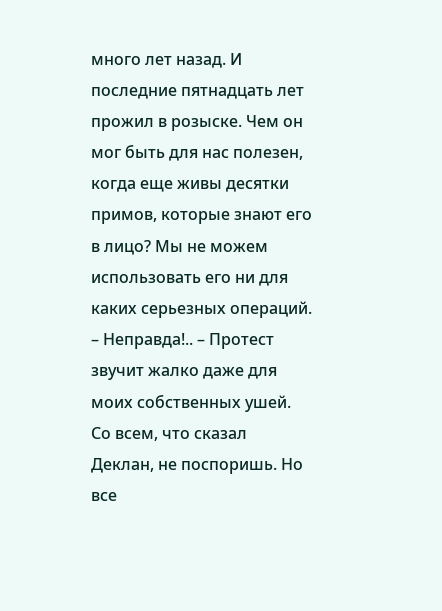много лет назад. И последние пятнадцать лет прожил в розыске. Чем он мог быть для нас полезен, когда еще живы десятки примов, которые знают его в лицо? Мы не можем использовать его ни для каких серьезных операций.
– Неправда!.. – Протест звучит жалко даже для моих собственных ушей. Со всем, что сказал Деклан, не поспоришь. Но все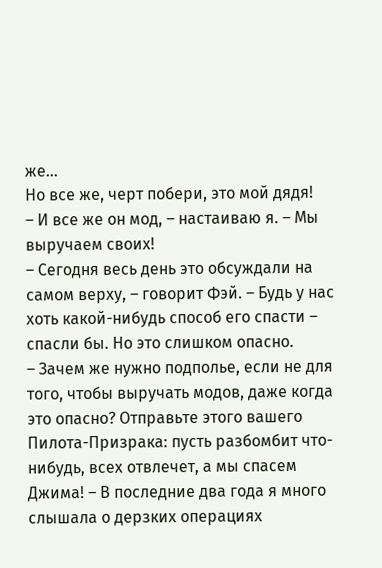же…
Но все же, черт побери, это мой дядя!
– И все же он мод, – настаиваю я. – Мы выручаем своих!
– Сегодня весь день это обсуждали на самом верху, – говорит Фэй. – Будь у нас хоть какой-нибудь способ его спасти – спасли бы. Но это слишком опасно.
– Зачем же нужно подполье, если не для того, чтобы выручать модов, даже когда это опасно? Отправьте этого вашего Пилота-Призрака: пусть разбомбит что-нибудь, всех отвлечет, а мы спасем Джима! – В последние два года я много слышала о дерзких операциях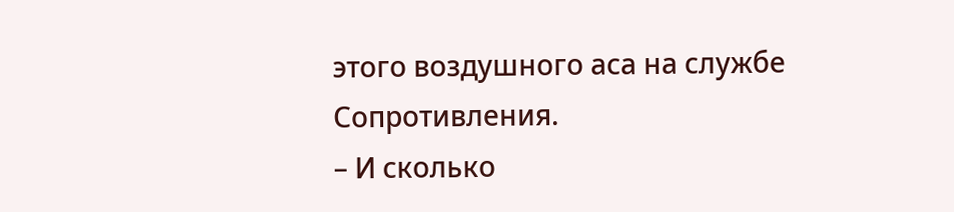этого воздушного аса на службе Сопротивления.
– И сколько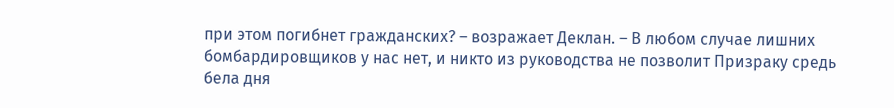при этом погибнет гражданских? – возражает Деклан. – В любом случае лишних бомбардировщиков у нас нет, и никто из руководства не позволит Призраку средь бела дня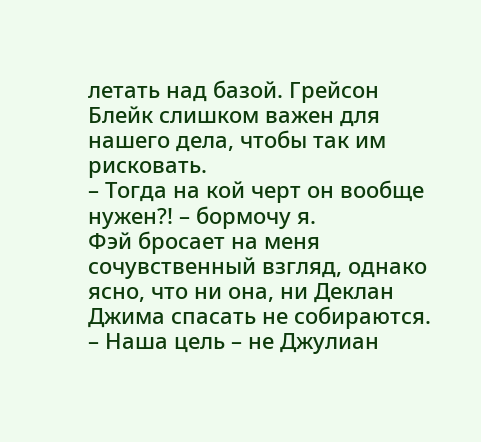летать над базой. Грейсон Блейк слишком важен для нашего дела, чтобы так им рисковать.
– Тогда на кой черт он вообще нужен?! – бормочу я.
Фэй бросает на меня сочувственный взгляд, однако ясно, что ни она, ни Деклан Джима спасать не собираются.
– Наша цель – не Джулиан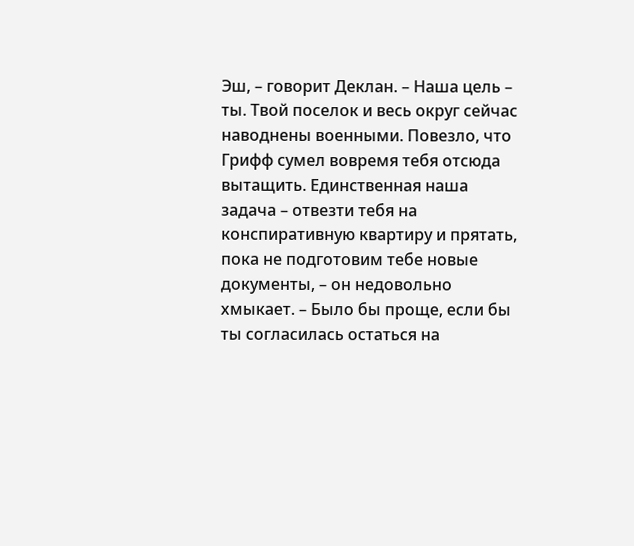Эш, – говорит Деклан. – Наша цель – ты. Твой поселок и весь округ сейчас наводнены военными. Повезло, что Грифф сумел вовремя тебя отсюда вытащить. Единственная наша задача – отвезти тебя на конспиративную квартиру и прятать, пока не подготовим тебе новые документы, – он недовольно хмыкает. – Было бы проще, если бы ты согласилась остаться на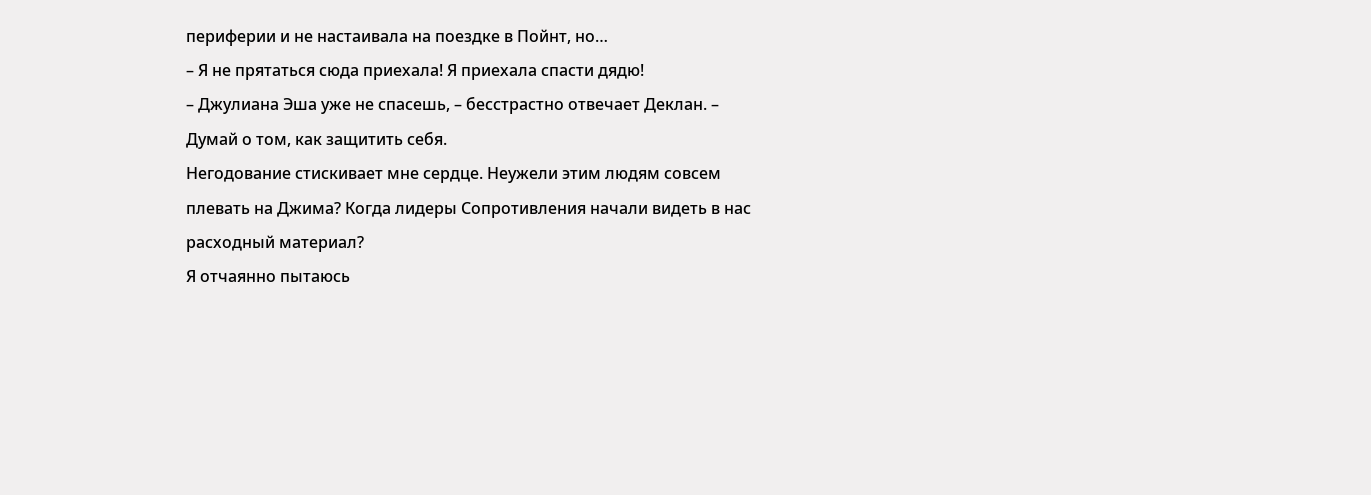периферии и не настаивала на поездке в Пойнт, но…
– Я не прятаться сюда приехала! Я приехала спасти дядю!
– Джулиана Эша уже не спасешь, – бесстрастно отвечает Деклан. – Думай о том, как защитить себя.
Негодование стискивает мне сердце. Неужели этим людям совсем плевать на Джима? Когда лидеры Сопротивления начали видеть в нас расходный материал?
Я отчаянно пытаюсь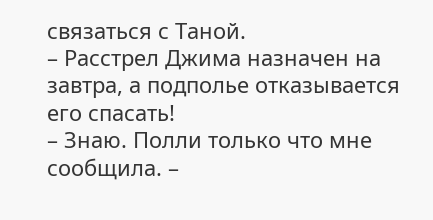связаться с Таной.
– Расстрел Джима назначен на завтра, а подполье отказывается его спасать!
– Знаю. Полли только что мне сообщила. –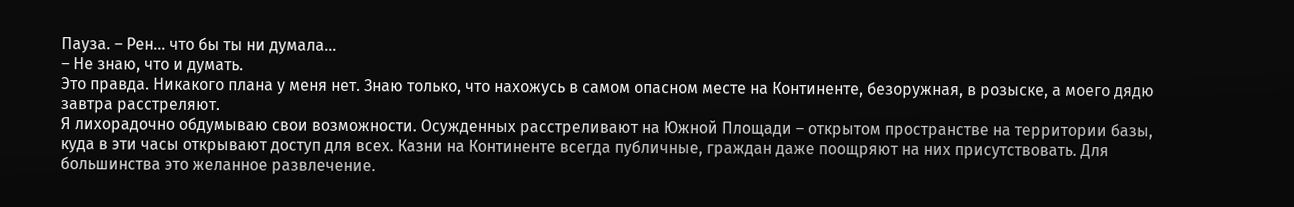Пауза. – Рен… что бы ты ни думала…
– Не знаю, что и думать.
Это правда. Никакого плана у меня нет. Знаю только, что нахожусь в самом опасном месте на Континенте, безоружная, в розыске, а моего дядю завтра расстреляют.
Я лихорадочно обдумываю свои возможности. Осужденных расстреливают на Южной Площади – открытом пространстве на территории базы, куда в эти часы открывают доступ для всех. Казни на Континенте всегда публичные, граждан даже поощряют на них присутствовать. Для большинства это желанное развлечение.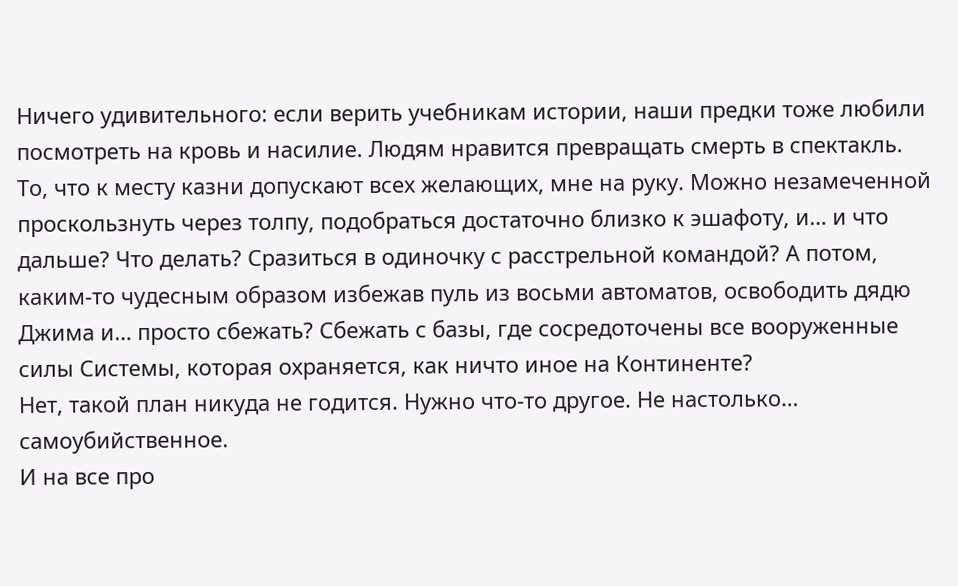Ничего удивительного: если верить учебникам истории, наши предки тоже любили посмотреть на кровь и насилие. Людям нравится превращать смерть в спектакль.
То, что к месту казни допускают всех желающих, мне на руку. Можно незамеченной проскользнуть через толпу, подобраться достаточно близко к эшафоту, и… и что дальше? Что делать? Сразиться в одиночку с расстрельной командой? А потом, каким-то чудесным образом избежав пуль из восьми автоматов, освободить дядю Джима и… просто сбежать? Сбежать с базы, где сосредоточены все вооруженные силы Системы, которая охраняется, как ничто иное на Континенте?
Нет, такой план никуда не годится. Нужно что-то другое. Не настолько… самоубийственное.
И на все про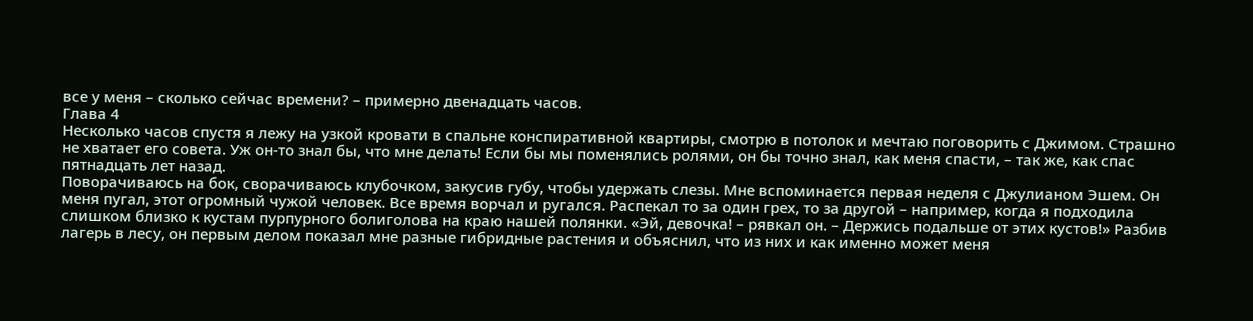все у меня – сколько сейчас времени? – примерно двенадцать часов.
Глава 4
Несколько часов спустя я лежу на узкой кровати в спальне конспиративной квартиры, смотрю в потолок и мечтаю поговорить с Джимом. Страшно не хватает его совета. Уж он-то знал бы, что мне делать! Если бы мы поменялись ролями, он бы точно знал, как меня спасти, – так же, как спас пятнадцать лет назад.
Поворачиваюсь на бок, сворачиваюсь клубочком, закусив губу, чтобы удержать слезы. Мне вспоминается первая неделя с Джулианом Эшем. Он меня пугал, этот огромный чужой человек. Все время ворчал и ругался. Распекал то за один грех, то за другой – например, когда я подходила слишком близко к кустам пурпурного болиголова на краю нашей полянки. «Эй, девочка! – рявкал он. – Держись подальше от этих кустов!» Разбив лагерь в лесу, он первым делом показал мне разные гибридные растения и объяснил, что из них и как именно может меня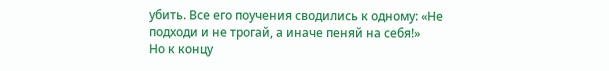убить. Все его поучения сводились к одному: «Не подходи и не трогай, а иначе пеняй на себя!»
Но к концу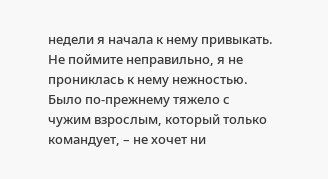недели я начала к нему привыкать. Не поймите неправильно, я не прониклась к нему нежностью. Было по-прежнему тяжело с чужим взрослым, который только командует, – не хочет ни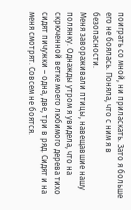поиграть со мной, ни приласкать. Зато я больше его не боялась. Поняла, что с ним я в безопасности.
Меня завораживали птицы, навещавшие нашу полянку. Однажды утром я увидела, что на скрюченной ветке моего любимого дерева тихо сидят пичужки – одна, две, три в ряд. Сидят и на меня смотрят. Совсем не боятся.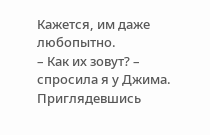Кажется, им даже любопытно.
– Как их зовут? – спросила я у Джима.
Приглядевшись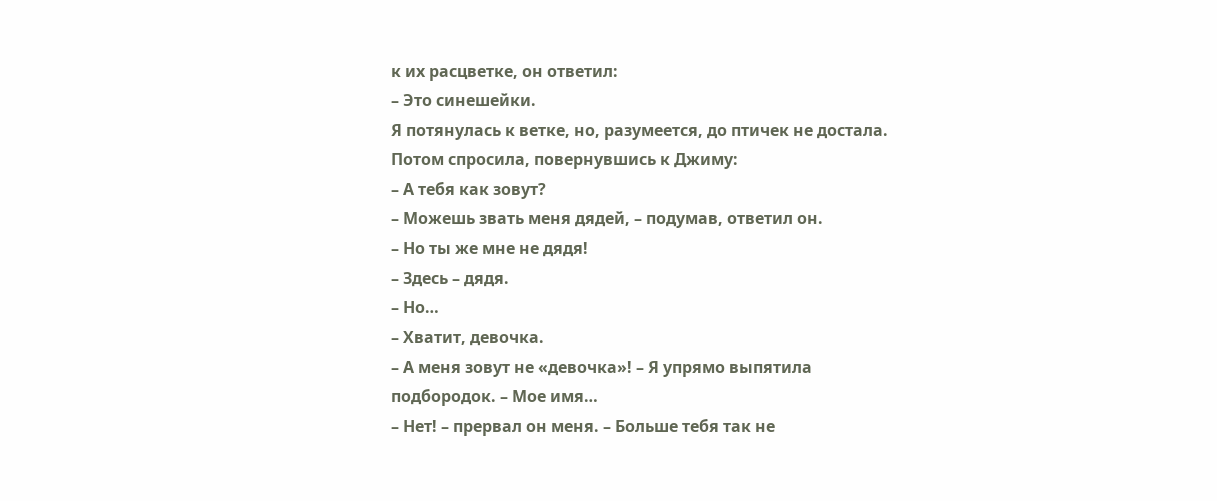к их расцветке, он ответил:
– Это синешейки.
Я потянулась к ветке, но, разумеется, до птичек не достала. Потом спросила, повернувшись к Джиму:
– А тебя как зовут?
– Можешь звать меня дядей, – подумав, ответил он.
– Но ты же мне не дядя!
– Здесь – дядя.
– Но…
– Хватит, девочка.
– А меня зовут не «девочка»! – Я упрямо выпятила подбородок. – Мое имя…
– Нет! – прервал он меня. – Больше тебя так не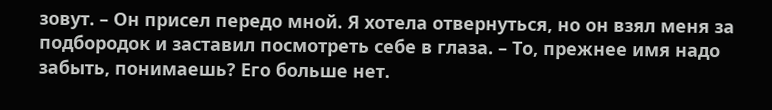зовут. – Он присел передо мной. Я хотела отвернуться, но он взял меня за подбородок и заставил посмотреть себе в глаза. – То, прежнее имя надо забыть, понимаешь? Его больше нет.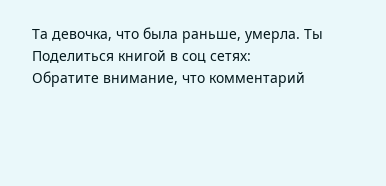Та девочка, что была раньше, умерла. Ты
Поделиться книгой в соц сетях:
Обратите внимание, что комментарий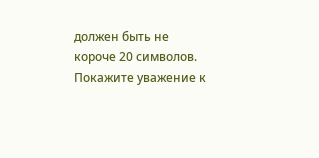должен быть не короче 20 символов. Покажите уважение к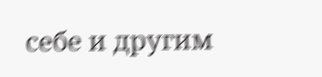себе и другим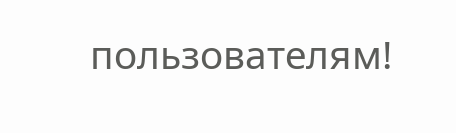пользователям!